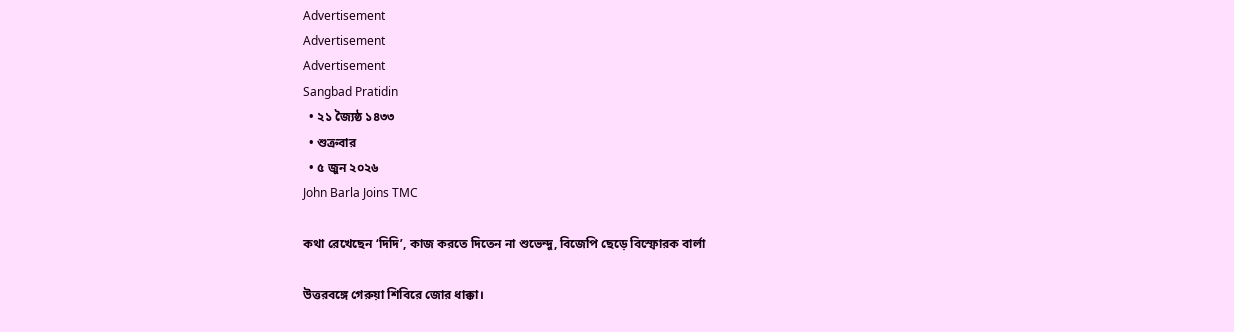Advertisement
Advertisement
Advertisement
Sangbad Pratidin
  • ২১ জ্যৈষ্ঠ ১৪৩৩
  • শুক্রবার
  • ৫ জুন ২০২৬
John Barla Joins TMC

কথা রেখেছেন ‘দিদি’, কাজ করতে দিতেন না শুভেন্দু, বিজেপি ছেড়ে বিস্ফোরক বার্লা

উত্তরবঙ্গে গেরুয়া শিবিরে জোর ধাক্কা।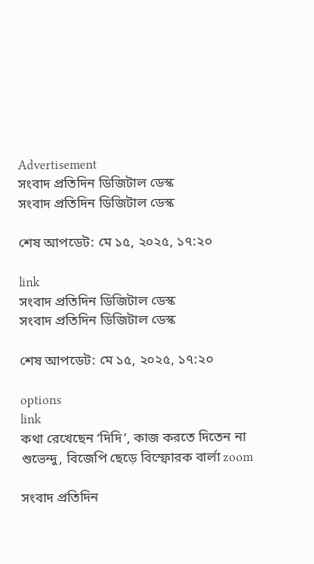Advertisement
সংবাদ প্রতিদিন ডিজিটাল ডেস্ক
সংবাদ প্রতিদিন ডিজিটাল ডেস্ক

শেষ আপডেট: মে ১৫, ২০২৫, ১৭:২০

link
সংবাদ প্রতিদিন ডিজিটাল ডেস্ক
সংবাদ প্রতিদিন ডিজিটাল ডেস্ক

শেষ আপডেট: মে ১৫, ২০২৫, ১৭:২০

options
link
কথা রেখেছেন ‘দিদি’, কাজ করতে দিতেন না শুভেন্দু, বিজেপি ছেড়ে বিস্ফোরক বার্লা zoom

সংবাদ প্রতিদিন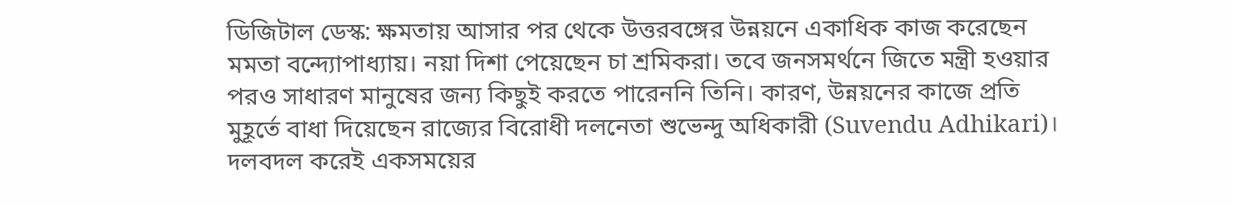ডিজিটাল ডেস্ক: ক্ষমতায় আসার পর থেকে উত্তরবঙ্গের উন্নয়নে একাধিক কাজ করেছেন মমতা বন্দ্যোপাধ্যায়। নয়া দিশা পেয়েছেন চা শ্রমিকরা। তবে জনসমর্থনে জিতে মন্ত্রী হওয়ার পরও সাধারণ মানুষের জন্য কিছুই করতে পারেননি তিনি। কারণ, উন্নয়নের কাজে প্রতি মুহূর্তে বাধা দিয়েছেন রাজ্যের বিরোধী দলনেতা শুভেন্দু অধিকারী (Suvendu Adhikari)। দলবদল করেই একসময়ের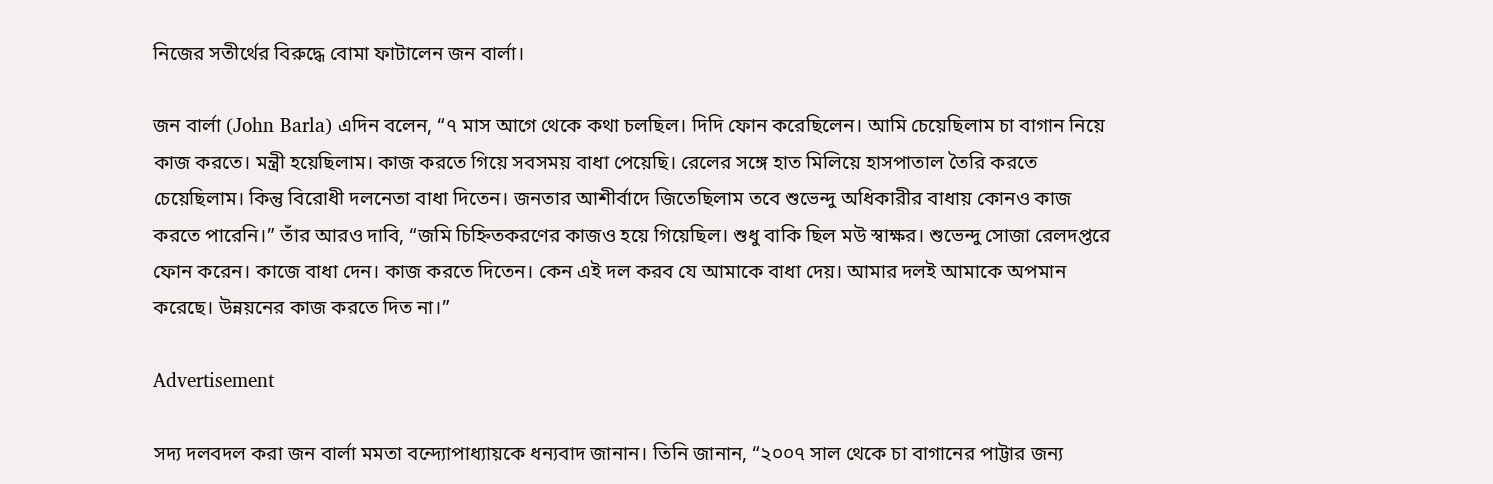নিজের সতীর্থের বিরুদ্ধে বোমা ফাটালেন জন বার্লা।

জন বার্লা (John Barla) এদিন বলেন, “৭ মাস আগে থেকে কথা চলছিল। দিদি ফোন করেছিলেন। আমি চেয়েছিলাম চা বাগান নিয়ে কাজ করতে। মন্ত্রী হয়েছিলাম। কাজ করতে গিয়ে সবসময় বাধা পেয়েছি। রেলের সঙ্গে হাত মিলিয়ে হাসপাতাল তৈরি করতে চেয়েছিলাম। কিন্তু বিরোধী দলনেতা বাধা দিতেন। জনতার আশীর্বাদে জিতেছিলাম তবে শুভেন্দু অধিকারীর বাধায় কোনও কাজ করতে পারেনি।” তাঁর আরও দাবি, “জমি চিহ্নিতকরণের কাজও হয়ে গিয়েছিল। শুধু বাকি ছিল মউ স্বাক্ষর। শুভেন্দু সোজা রেলদপ্তরে ফোন করেন। কাজে বাধা দেন। কাজ করতে দিতেন। কেন এই দল করব যে আমাকে বাধা দেয়। আমার দলই আমাকে অপমান করেছে। উন্নয়নের কাজ করতে দিত না।”

Advertisement

সদ্য দলবদল করা জন বার্লা মমতা বন্দ্যোপাধ্যায়কে ধন্যবাদ জানান। তিনি জানান, “২০০৭ সাল থেকে চা বাগানের পাট্টার জন্য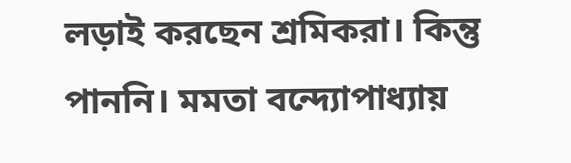লড়াই করছেন শ্রমিকরা। কিন্তু পাননি। মমতা বন্দ্যোপাধ্যায়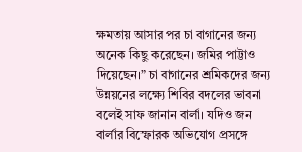ক্ষমতায় আসার পর চা বাগানের জন্য অনেক কিছু করেছেন। জমির পাট্টাও দিয়েছেন।” চা বাগানের শ্রমিকদের জন্য উন্নয়নের লক্ষ্যে শিবির বদলের ভাবনা বলেই সাফ জানান বার্লা। যদিও জন বার্লার বিস্ফোরক অভিযোগ প্রসঙ্গে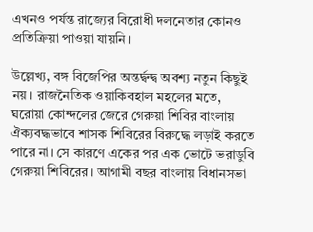এখনও পর্যন্ত রাজ্যের বিরোধী দলনেতার কোনও প্রতিক্রিয়া পাওয়া যায়নি।

উল্লেখ্য, বঙ্গ বিজেপির অন্তর্দ্বন্দ্ব অবশ্য নতুন কিছুই নয়। রাজনৈতিক ওয়াকিবহাল মহলের মতে, ঘরোয়া কোন্দলের জেরে গেরুয়া শিবির বাংলায় ঐক্যবদ্ধভাবে শাসক শিবিরের বিরুদ্ধে লড়াই করতে পারে না। সে কারণে একের পর এক ভোটে ভরাডুবি গেরুয়া শিবিরের। আগামী বছর বাংলায় বিধানসভা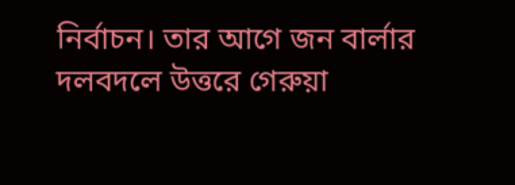নির্বাচন। তার আগে জন বার্লার দলবদলে উত্তরে গেরুয়া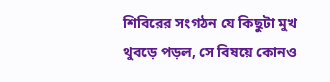শিবিরের সংগঠন যে কিছুটা মুখ থুবড়ে পড়ল, সে বিষয়ে কোনও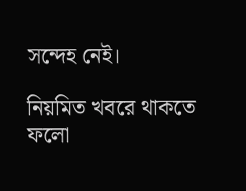সন্দেহ নেই।

নিয়মিত খবরে থাকতে ফলো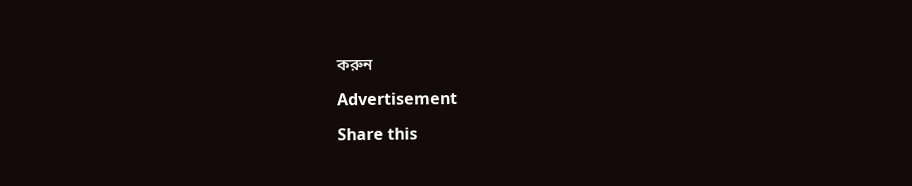করুন

Advertisement

Share this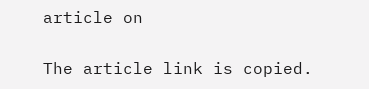article on

The article link is copied.